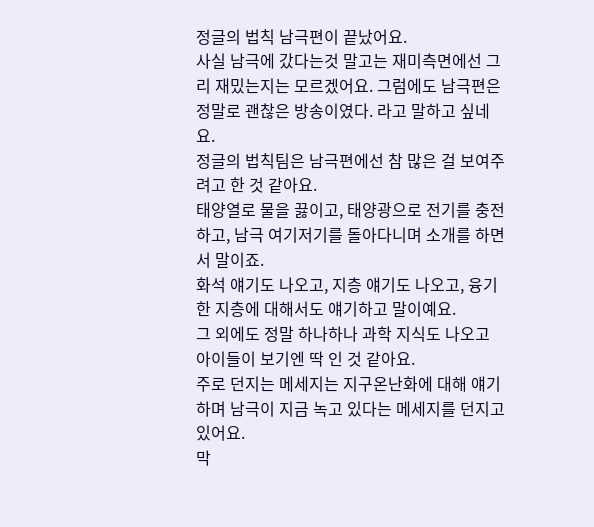정글의 법칙 남극편이 끝났어요.
사실 남극에 갔다는것 말고는 재미측면에선 그리 재밌는지는 모르겠어요. 그럼에도 남극편은 정말로 괜찮은 방송이였다. 라고 말하고 싶네요.
정글의 법칙팀은 남극편에선 참 많은 걸 보여주려고 한 것 같아요.
태양열로 물을 끓이고, 태양광으로 전기를 충전하고, 남극 여기저기를 돌아다니며 소개를 하면서 말이죠.
화석 얘기도 나오고, 지층 얘기도 나오고, 융기한 지층에 대해서도 얘기하고 말이예요.
그 외에도 정말 하나하나 과학 지식도 나오고 아이들이 보기엔 딱 인 것 같아요.
주로 던지는 메세지는 지구온난화에 대해 얘기하며 남극이 지금 녹고 있다는 메세지를 던지고 있어요.
막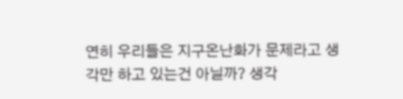연히 우리들은 지구온난화가 문제라고 생각만 하고 있는건 아닐까? 생각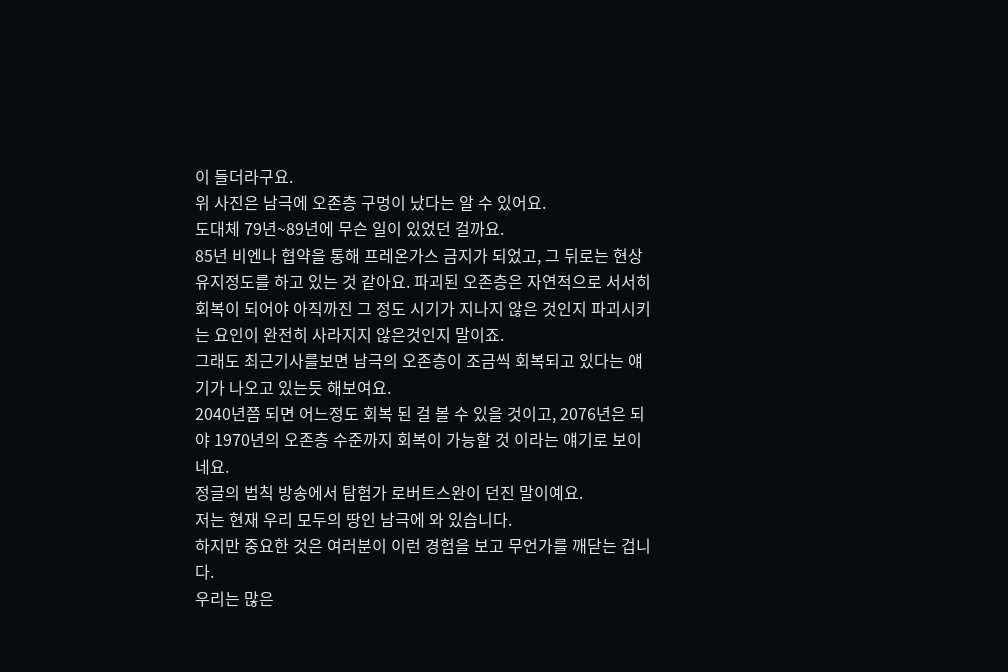이 들더라구요.
위 사진은 남극에 오존층 구멍이 났다는 알 수 있어요.
도대체 79년~89년에 무슨 일이 있었던 걸까요.
85년 비엔나 협약을 통해 프레온가스 금지가 되었고, 그 뒤로는 현상 유지정도를 하고 있는 것 같아요. 파괴된 오존층은 자연적으로 서서히 회복이 되어야 아직까진 그 정도 시기가 지나지 않은 것인지 파괴시키는 요인이 완전히 사라지지 않은것인지 말이죠.
그래도 최근기사를보면 남극의 오존층이 조금씩 회복되고 있다는 얘기가 나오고 있는듯 해보여요.
2040년쯤 되면 어느정도 회복 된 걸 볼 수 있을 것이고, 2076년은 되야 1970년의 오존층 수준까지 회복이 가능할 것 이라는 얘기로 보이네요.
정글의 법칙 방송에서 탐험가 로버트스완이 던진 말이예요.
저는 현재 우리 모두의 땅인 남극에 와 있습니다.
하지만 중요한 것은 여러분이 이런 경험을 보고 무언가를 깨닫는 겁니다.
우리는 많은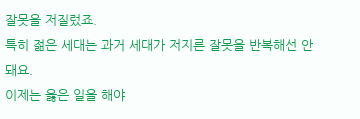잘못을 저질렀죠.
특히 젊은 세대는 과거 세대가 저지른 잘못을 반복해선 안돼요.
이제는 옳은 일을 해야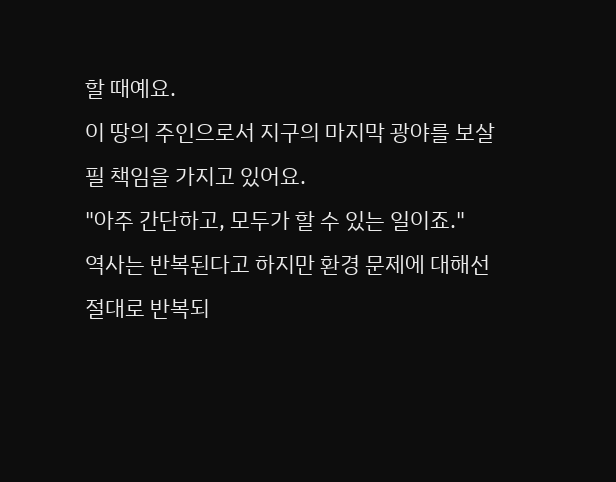할 때예요.
이 땅의 주인으로서 지구의 마지막 광야를 보살필 책임을 가지고 있어요.
"아주 간단하고, 모두가 할 수 있는 일이죠."
역사는 반복된다고 하지만 환경 문제에 대해선 절대로 반복되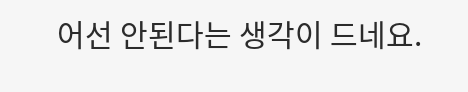어선 안된다는 생각이 드네요.